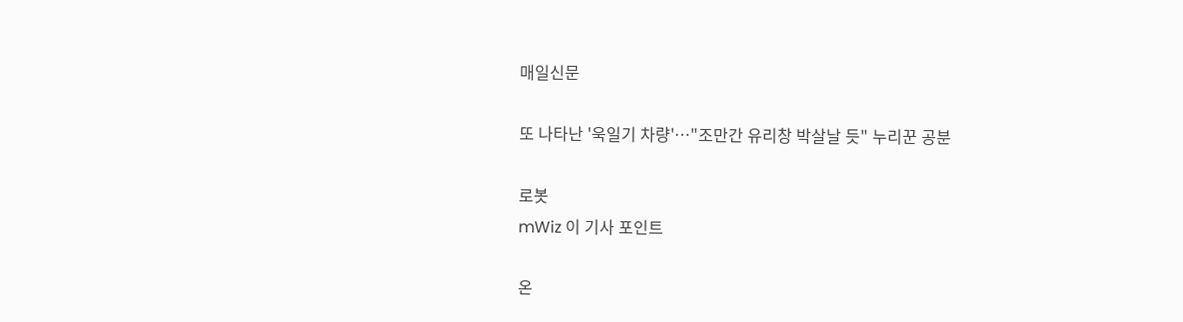매일신문

또 나타난 '욱일기 차량'…"조만간 유리창 박살날 듯" 누리꾼 공분

로봇
mWiz 이 기사 포인트

온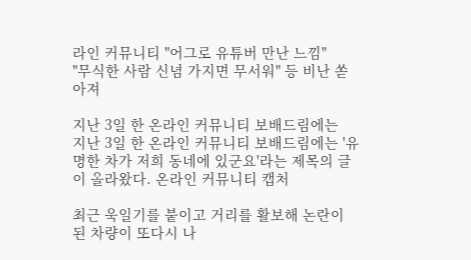라인 커뮤니티 "어그로 유튜버 만난 느낌"
"무식한 사람 신념 가지면 무서워" 등 비난 쏟아져

지난 3일 한 온라인 커뮤니티 보배드림에는
지난 3일 한 온라인 커뮤니티 보배드림에는 '유명한 차가 저희 동네에 있군요'라는 제목의 글이 올라왔다. 온라인 커뮤니티 캡처

최근 욱일기를 붙이고 거리를 활보해 논란이 된 차량이 또다시 나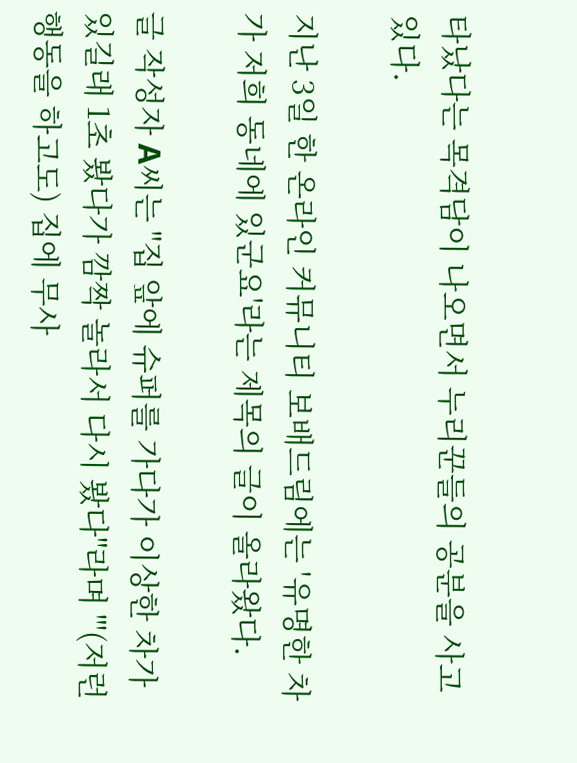타났다는 목격담이 나오면서 누리꾼들의 공분을 사고 있다.

지난 3일 한 온라인 커뮤니티 보배드림에는 '유명한 차가 저희 동네에 있군요'라는 제목의 글이 올라왔다.

글 작성자 A씨는 "집 앞에 슈퍼를 가다가 이상한 차가 있길래 1초 봤다가 깜짝 놀라서 다시 봤다"라며 "'(저런 행동을 하고도) 집에 무사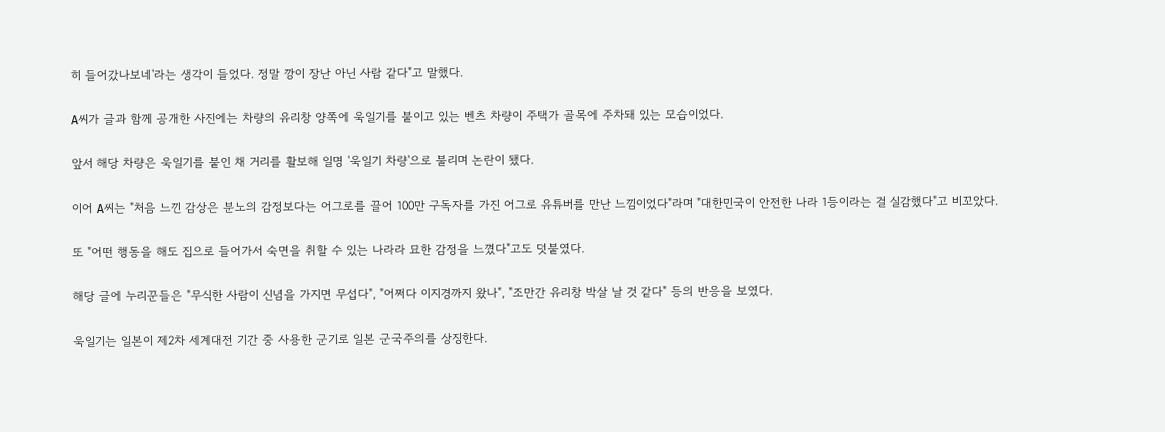히 들어갔나보네'라는 생각이 들었다. 정말 깡이 장난 아닌 사람 같다"고 말했다.

A씨가 글과 함께 공개한 사진에는 차량의 유리창 양쪽에 욱일기를 붙이고 있는 벤츠 차량이 주택가 골목에 주차돼 있는 모습이었다.

앞서 해당 차량은 욱일기를 붙인 채 거리를 활보해 일명 '욱일기 차량'으로 불리며 논란이 됐다.

이어 A씨는 "처음 느낀 감상은 분노의 감정보다는 어그로를 끌어 100만 구독자를 가진 어그로 유튜버를 만난 느낌이었다"라며 "대한민국이 안전한 나라 1등이라는 걸 실감했다"고 비꼬았다.

또 "어떤 행동을 해도 집으로 들어가서 숙면을 취할 수 있는 나라라 묘한 감정을 느꼈다"고도 덧붙였다.

해당 글에 누리꾼들은 "무식한 사람이 신념을 가지면 무섭다", "어쩌다 이지경까지 왔나", "조만간 유리창 박살 날 것 같다" 등의 반응을 보였다.

욱일기는 일본이 제2차 세계대전 기간 중 사용한 군기로 일본 군국주의를 상징한다.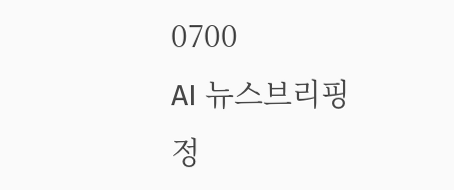0700
AI 뉴스브리핑
정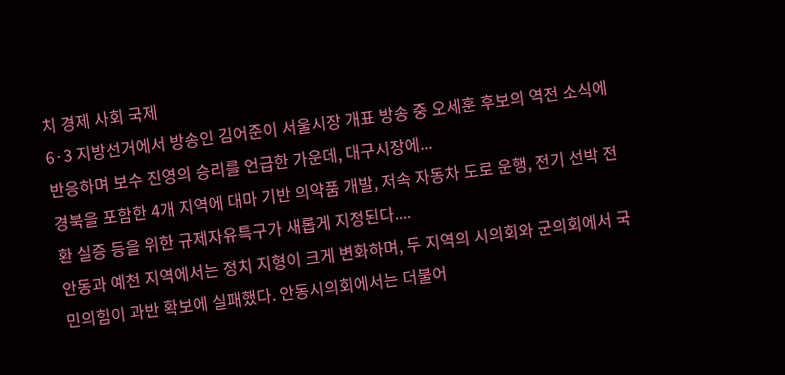치 경제 사회 국제
6·3 지방선거에서 방송인 김어준이 서울시장 개표 방송 중 오세훈 후보의 역전 소식에 반응하며 보수 진영의 승리를 언급한 가운데, 대구시장에...
경북을 포함한 4개 지역에 대마 기반 의약품 개발, 저속 자동차 도로 운행, 전기 선박 전환 실증 등을 위한 규제자유특구가 새롭게 지정된다....
안동과 예천 지역에서는 정치 지형이 크게 변화하며, 두 지역의 시의회와 군의회에서 국민의힘이 과반 확보에 실패했다. 안동시의회에서는 더불어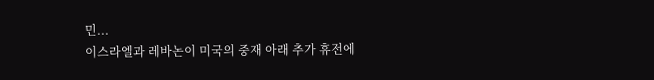민...
이스라엘과 레바논이 미국의 중재 아래 추가 휴전에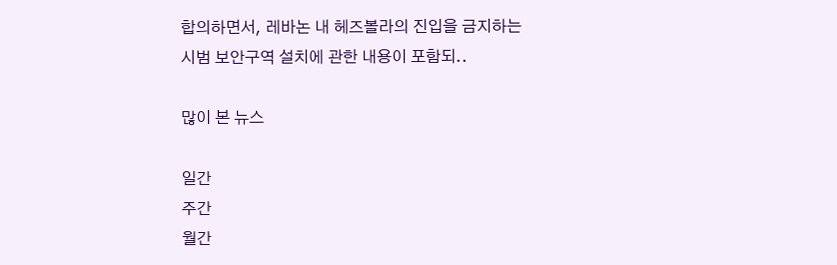합의하면서, 레바논 내 헤즈볼라의 진입을 금지하는 시범 보안구역 설치에 관한 내용이 포함되..

많이 본 뉴스

일간
주간
월간